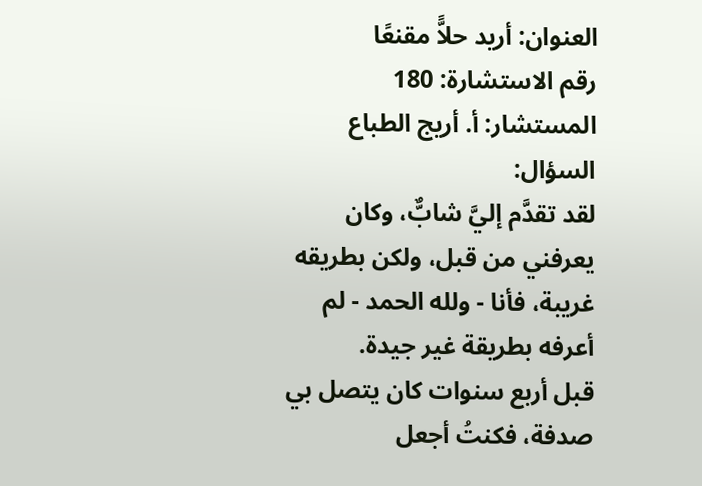العنوان: أريد حلاًّ مقنعًا
رقم الاستشارة: 180
المستشار: أ. أريج الطباع
السؤال:
لقد تقدَّم إليَّ شابٌّ، وكان يعرفني من قبل، ولكن بطريقه غريبة، فأنا - ولله الحمد - لم أعرفه بطريقة غير جيدة.
قبل أربع سنوات كان يتصل بي صدفة، فكنتُ أجعل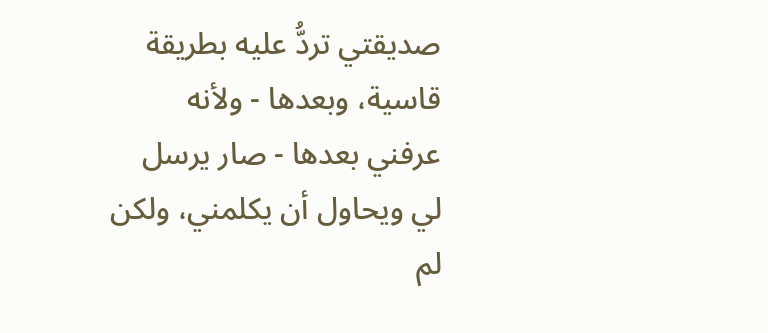صديقتي تردُّ عليه بطريقة قاسية، وبعدها - ولأنه عرفني بعدها - صار يرسل لي ويحاول أن يكلمني، ولكن لم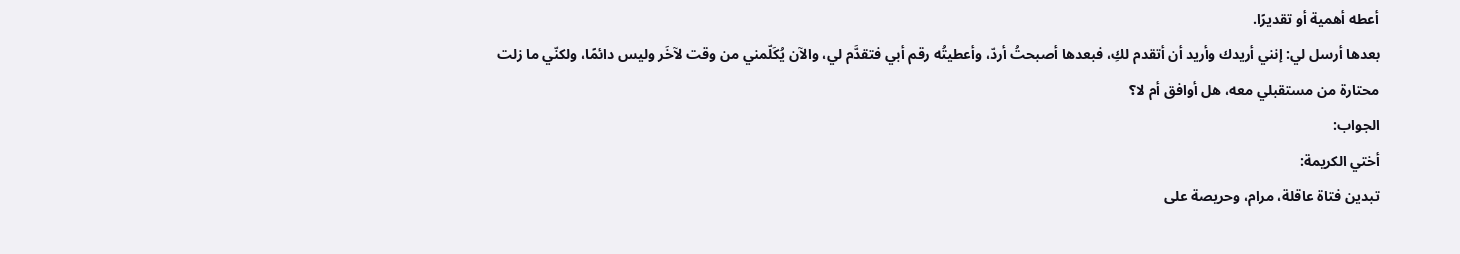أعطه أهمية أو تقديرًا.
بعدها أرسل لي: إنني أريدك وأريد أن أتقدم لكِ، فبعدها أصبحتُ أردّ، وأعطيتُه رقم أبي فتقدَّم لي، والآن يُكَلّمني من وقت لآخَر وليس دائمًا، ولكنّي ما زلت محتارة من مستقبلي معه، هل أوافق أم لا؟
الجواب:
أختي الكريمة:
تبدين فتاة عاقلة، مرام، وحريصة على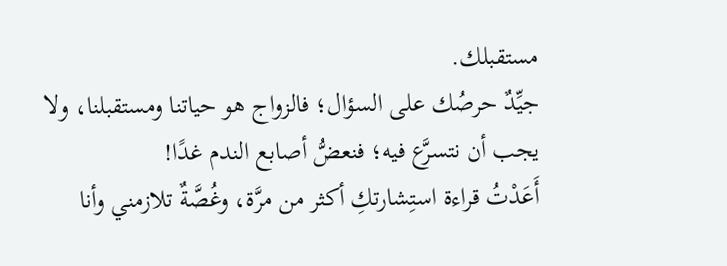مستقبلك.
جيِّدٌ حرصُك على السؤال؛ فالزواج هو حياتنا ومستقبلنا، ولا يجب أن نتسرَّع فيه؛ فنعضُّ أصابع الندم غدًا!
أَعَدْتُ قراءة استِشارتكِ أكثر من مرَّة، وغُصَّةٌ تلازمني وأنا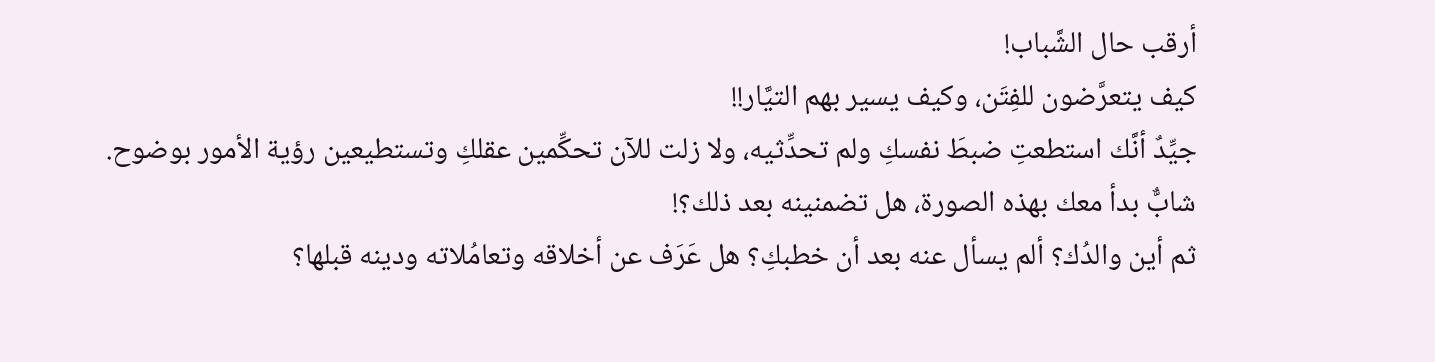أرقب حال الشَّباب!
كيف يتعرَّضون للفِتَن، وكيف يسير بهم التيَّار!!
جيِّدٌ أنَّك استطعتِ ضبطَ نفسكِ ولم تحدِّثيه، ولا زلت للآن تحكِّمين عقلكِ وتستطيعين رؤية الأمور بوضوح.
شابٌّ بدأ معك بهذه الصورة، هل تضمنينه بعد ذلك؟!
ثم أين والدُك؟ ألم يسأل عنه بعد أن خطبكِ؟ هل عَرَف عن أخلاقه وتعامُلاته ودينه قبلها؟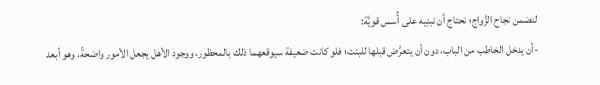لنضمن نجاح الزَّواج؛ نحتاج أن نبنِيه على أُسس قويَّة:
-أن يدخل الخاطب من الباب، دون أن يتعرَّض قبلها للبنت؛ فلو كانت ضعيفة سيوقعهما ذلك بالمحظور، ووجود الأهل يجعل الأمور واضحةً، وهو أبعد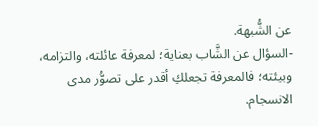عن الشُّبهة.
-السؤال عن الشَّاب بعناية؛ لمعرفة عائلته، والتزامه، وبيئته؛ فالمعرفة تجعلكِ أقدر على تصوُّر مدى الانسجام.